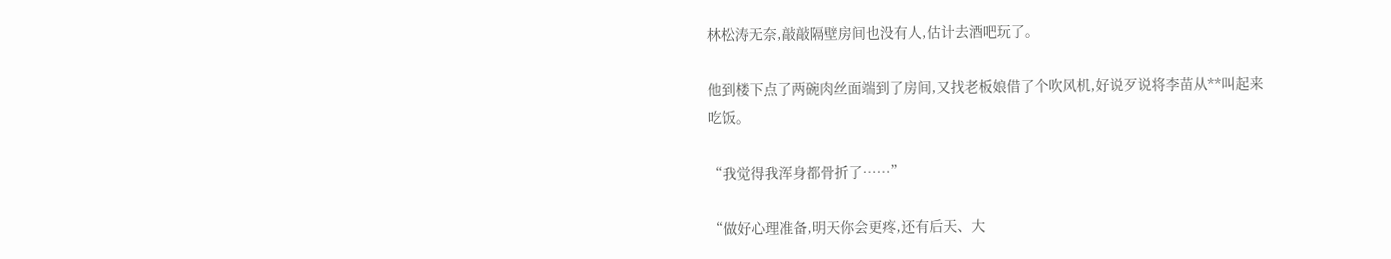林松涛无奈,敲敲隔壁房间也没有人,估计去酒吧玩了。

他到楼下点了两碗肉丝面端到了房间,又找老板娘借了个吹风机,好说歹说将李苗从**叫起来吃饭。

“我觉得我浑身都骨折了……”

“做好心理准备,明天你会更疼,还有后天、大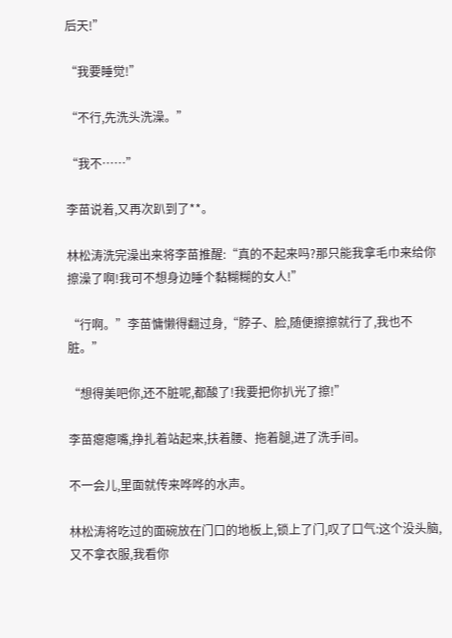后天!”

“我要睡觉!”

“不行,先洗头洗澡。”

“我不……”

李苗说着,又再次趴到了**。

林松涛洗完澡出来将李苗推醒:“真的不起来吗?那只能我拿毛巾来给你擦澡了啊!我可不想身边睡个黏糊糊的女人!”

“行啊。”李苗慵懒得翻过身,“脖子、脸,随便擦擦就行了,我也不脏。”

“想得美吧你,还不脏呢,都酸了!我要把你扒光了擦!”

李苗瘪瘪嘴,挣扎着站起来,扶着腰、拖着腿,进了洗手间。

不一会儿,里面就传来哗哗的水声。

林松涛将吃过的面碗放在门口的地板上,锁上了门,叹了口气:这个没头脑,又不拿衣服,我看你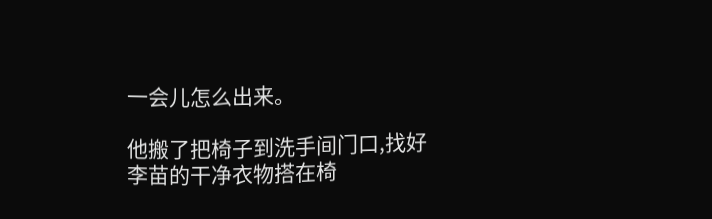一会儿怎么出来。

他搬了把椅子到洗手间门口,找好李苗的干净衣物搭在椅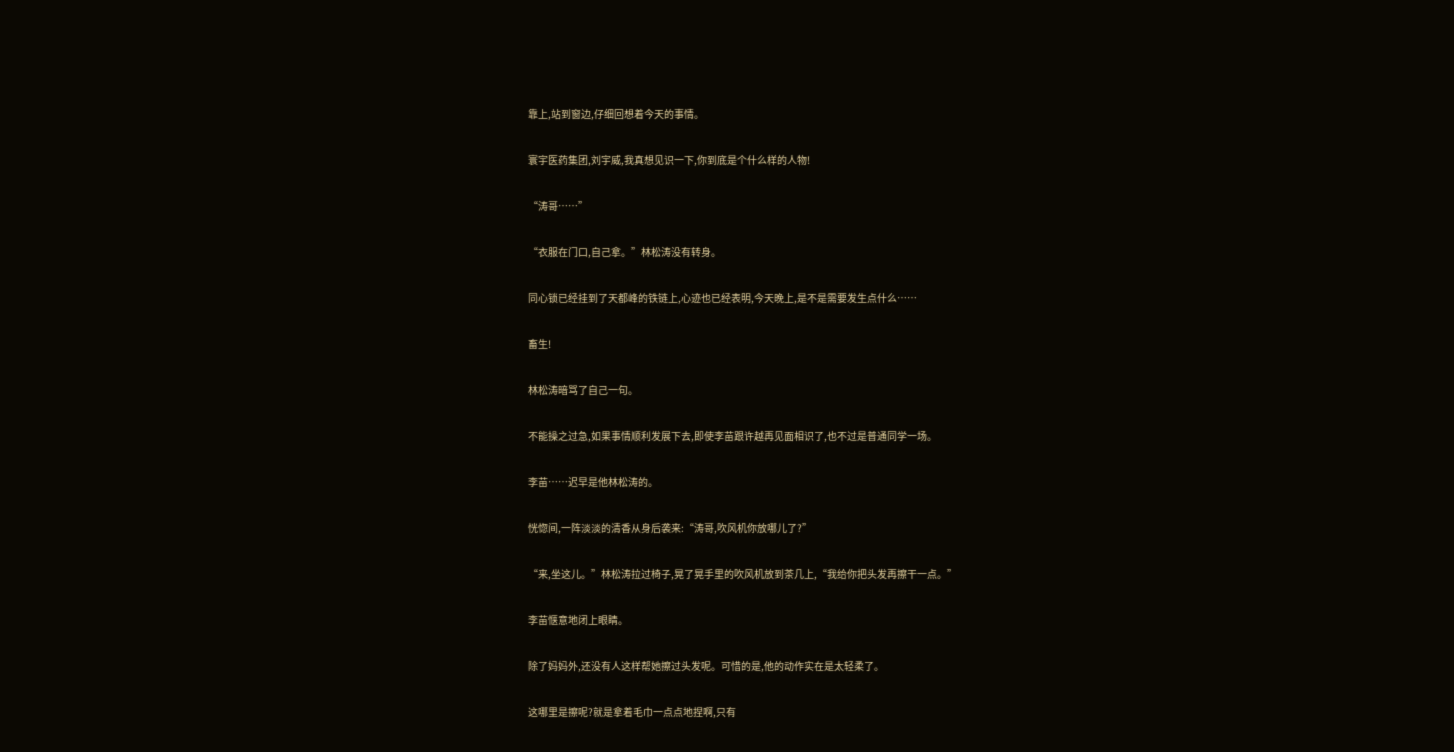靠上,站到窗边,仔细回想着今天的事情。

寰宇医药集团,刘宇威,我真想见识一下,你到底是个什么样的人物!

“涛哥……”

“衣服在门口,自己拿。”林松涛没有转身。

同心锁已经挂到了天都峰的铁链上,心迹也已经表明,今天晚上,是不是需要发生点什么……

畜生!

林松涛暗骂了自己一句。

不能操之过急,如果事情顺利发展下去,即使李苗跟许越再见面相识了,也不过是普通同学一场。

李苗……迟早是他林松涛的。

恍惚间,一阵淡淡的清香从身后袭来:“涛哥,吹风机你放哪儿了?”

“来,坐这儿。”林松涛拉过椅子,晃了晃手里的吹风机放到茶几上,“我给你把头发再擦干一点。”

李苗惬意地闭上眼睛。

除了妈妈外,还没有人这样帮她擦过头发呢。可惜的是,他的动作实在是太轻柔了。

这哪里是擦呢?就是拿着毛巾一点点地捏啊,只有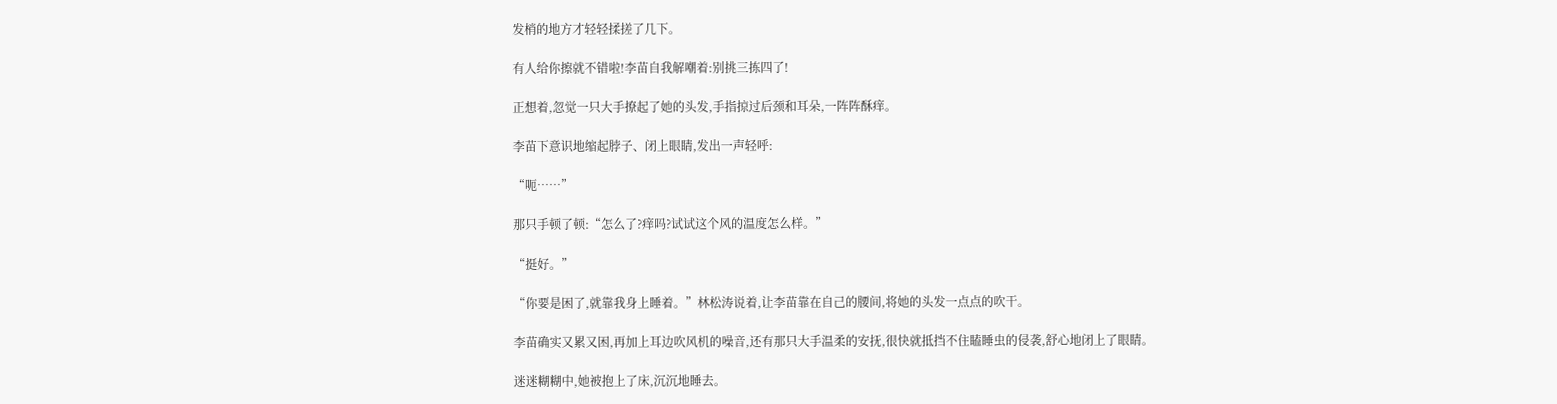发梢的地方才轻轻揉搓了几下。

有人给你擦就不错啦!李苗自我解嘲着:别挑三拣四了!

正想着,忽觉一只大手撩起了她的头发,手指掠过后颈和耳朵,一阵阵酥痒。

李苗下意识地缩起脖子、闭上眼睛,发出一声轻呼:

“呃……”

那只手顿了顿:“怎么了?痒吗?试试这个风的温度怎么样。”

“挺好。”

“你要是困了,就靠我身上睡着。”林松涛说着,让李苗靠在自己的腰间,将她的头发一点点的吹干。

李苗确实又累又困,再加上耳边吹风机的噪音,还有那只大手温柔的安抚,很快就抵挡不住瞌睡虫的侵袭,舒心地闭上了眼睛。

迷迷糊糊中,她被抱上了床,沉沉地睡去。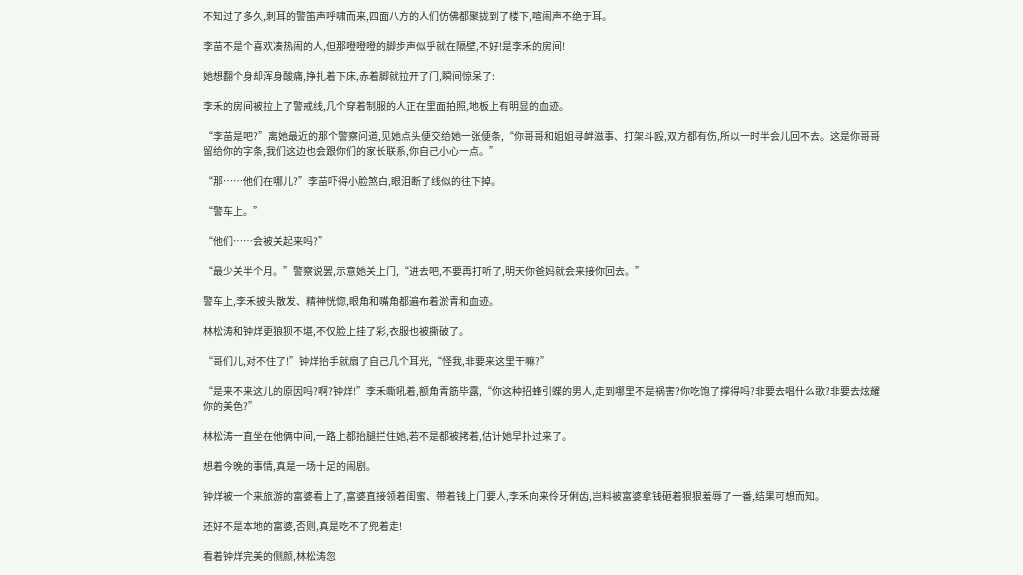不知过了多久,刺耳的警笛声呼啸而来,四面八方的人们仿佛都聚拢到了楼下,喧闹声不绝于耳。

李苗不是个喜欢凑热闹的人,但那噔噔噔的脚步声似乎就在隔壁,不好!是李禾的房间!

她想翻个身却浑身酸痛,挣扎着下床,赤着脚就拉开了门,瞬间惊呆了:

李禾的房间被拉上了警戒线,几个穿着制服的人正在里面拍照,地板上有明显的血迹。

“李苗是吧?”离她最近的那个警察问道,见她点头便交给她一张便条,“你哥哥和姐姐寻衅滋事、打架斗殴,双方都有伤,所以一时半会儿回不去。这是你哥哥留给你的字条,我们这边也会跟你们的家长联系,你自己小心一点。”

“那……他们在哪儿?”李苗吓得小脸煞白,眼泪断了线似的往下掉。

“警车上。”

“他们……会被关起来吗?”

“最少关半个月。”警察说罢,示意她关上门,“进去吧,不要再打听了,明天你爸妈就会来接你回去。”

警车上,李禾披头散发、精神恍惚,眼角和嘴角都遍布着淤青和血迹。

林松涛和钟烊更狼狈不堪,不仅脸上挂了彩,衣服也被撕破了。

“哥们儿,对不住了!”钟烊抬手就扇了自己几个耳光,“怪我,非要来这里干嘛?”

“是来不来这儿的原因吗?啊?钟烊!”李禾嘶吼着,额角青筋毕露,“你这种招蜂引蝶的男人,走到哪里不是祸害?你吃饱了撑得吗?非要去唱什么歌?非要去炫耀你的美色?”

林松涛一直坐在他俩中间,一路上都抬腿拦住她,若不是都被拷着,估计她早扑过来了。

想着今晚的事情,真是一场十足的闹剧。

钟烊被一个来旅游的富婆看上了,富婆直接领着闺蜜、带着钱上门要人,李禾向来伶牙俐齿,岂料被富婆拿钱砸着狠狠羞辱了一番,结果可想而知。

还好不是本地的富婆,否则,真是吃不了兜着走!

看着钟烊完美的侧颜,林松涛忽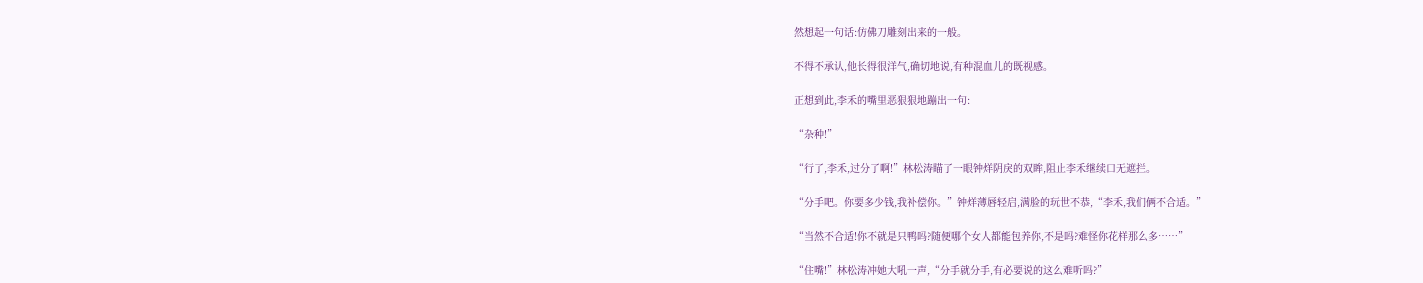然想起一句话:仿佛刀雕刻出来的一般。

不得不承认,他长得很洋气,确切地说,有种混血儿的既视感。

正想到此,李禾的嘴里恶狠狠地蹦出一句:

“杂种!”

“行了,李禾,过分了啊!”林松涛瞄了一眼钟烊阴戾的双眸,阻止李禾继续口无遮拦。

“分手吧。你要多少钱,我补偿你。”钟烊薄唇轻启,满脸的玩世不恭,“李禾,我们俩不合适。”

“当然不合适!你不就是只鸭吗?随便哪个女人都能包养你,不是吗?难怪你花样那么多……”

“住嘴!”林松涛冲她大吼一声,“分手就分手,有必要说的这么难听吗?”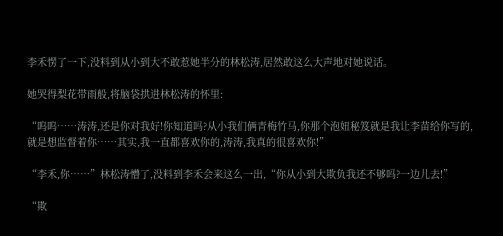李禾愣了一下,没料到从小到大不敢惹她半分的林松涛,居然敢这么大声地对她说话。

她哭得梨花带雨般,将脑袋拱进林松涛的怀里:

“呜呜……涛涛,还是你对我好!你知道吗?从小我们俩青梅竹马,你那个泡妞秘笈就是我让李苗给你写的,就是想监督着你……其实,我一直都喜欢你的,涛涛,我真的很喜欢你!”

“李禾,你……”林松涛懵了,没料到李禾会来这么一出,“你从小到大欺负我还不够吗?一边儿去!”

“欺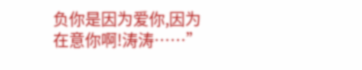负你是因为爱你,因为在意你啊!涛涛……”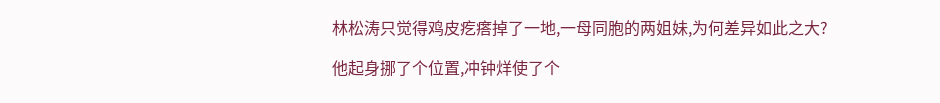林松涛只觉得鸡皮疙瘩掉了一地,一母同胞的两姐妹,为何差异如此之大?

他起身挪了个位置,冲钟烊使了个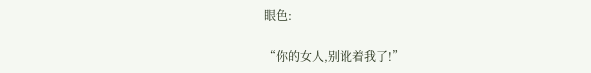眼色:

“你的女人,别讹着我了!”